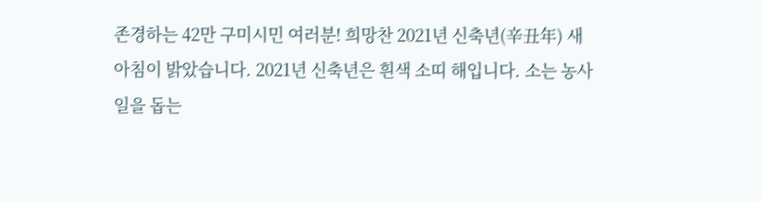존경하는 42만 구미시민 여러분! 희망찬 2021년 신축년(辛丑年) 새 아침이 밝았습니다. 2021년 신축년은 흰색 소띠 해입니다. 소는 농사일을 돕는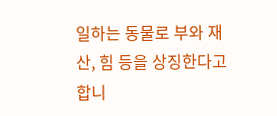일하는 동물로 부와 재산, 힘 등을 상징한다고 합니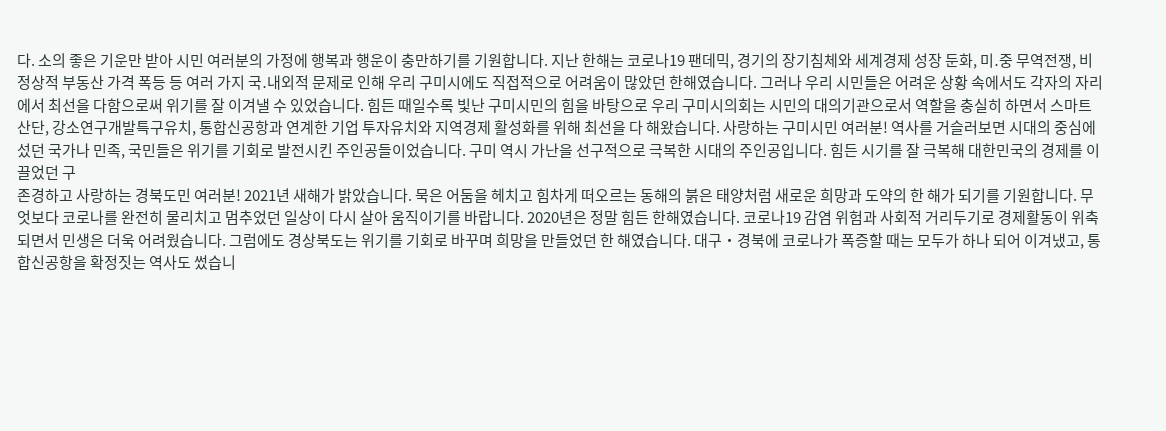다. 소의 좋은 기운만 받아 시민 여러분의 가정에 행복과 행운이 충만하기를 기원합니다. 지난 한해는 코로나19 팬데믹, 경기의 장기침체와 세계경제 성장 둔화, 미․중 무역전쟁, 비정상적 부동산 가격 폭등 등 여러 가지 국․내외적 문제로 인해 우리 구미시에도 직접적으로 어려움이 많았던 한해였습니다. 그러나 우리 시민들은 어려운 상황 속에서도 각자의 자리에서 최선을 다함으로써 위기를 잘 이겨낼 수 있었습니다. 힘든 때일수록 빛난 구미시민의 힘을 바탕으로 우리 구미시의회는 시민의 대의기관으로서 역할을 충실히 하면서 스마트산단, 강소연구개발특구유치, 통합신공항과 연계한 기업 투자유치와 지역경제 활성화를 위해 최선을 다 해왔습니다. 사랑하는 구미시민 여러분! 역사를 거슬러보면 시대의 중심에 섰던 국가나 민족, 국민들은 위기를 기회로 발전시킨 주인공들이었습니다. 구미 역시 가난을 선구적으로 극복한 시대의 주인공입니다. 힘든 시기를 잘 극복해 대한민국의 경제를 이끌었던 구
존경하고 사랑하는 경북도민 여러분! 2021년 새해가 밝았습니다. 묵은 어둠을 헤치고 힘차게 떠오르는 동해의 붉은 태양처럼 새로운 희망과 도약의 한 해가 되기를 기원합니다. 무엇보다 코로나를 완전히 물리치고 멈추었던 일상이 다시 살아 움직이기를 바랍니다. 2020년은 정말 힘든 한해였습니다. 코로나19 감염 위험과 사회적 거리두기로 경제활동이 위축되면서 민생은 더욱 어려웠습니다. 그럼에도 경상북도는 위기를 기회로 바꾸며 희망을 만들었던 한 해였습니다. 대구‧경북에 코로나가 폭증할 때는 모두가 하나 되어 이겨냈고, 통합신공항을 확정짓는 역사도 썼습니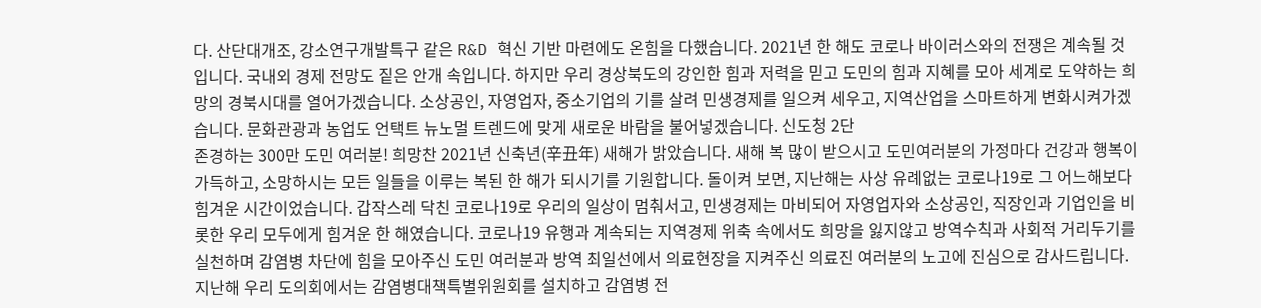다. 산단대개조, 강소연구개발특구 같은 R&D 혁신 기반 마련에도 온힘을 다했습니다. 2021년 한 해도 코로나 바이러스와의 전쟁은 계속될 것입니다. 국내외 경제 전망도 짙은 안개 속입니다. 하지만 우리 경상북도의 강인한 힘과 저력을 믿고 도민의 힘과 지혜를 모아 세계로 도약하는 희망의 경북시대를 열어가겠습니다. 소상공인, 자영업자, 중소기업의 기를 살려 민생경제를 일으켜 세우고, 지역산업을 스마트하게 변화시켜가겠습니다. 문화관광과 농업도 언택트 뉴노멀 트렌드에 맞게 새로운 바람을 불어넣겠습니다. 신도청 2단
존경하는 300만 도민 여러분! 희망찬 2021년 신축년(辛丑年) 새해가 밝았습니다. 새해 복 많이 받으시고 도민여러분의 가정마다 건강과 행복이 가득하고, 소망하시는 모든 일들을 이루는 복된 한 해가 되시기를 기원합니다. 돌이켜 보면, 지난해는 사상 유례없는 코로나19로 그 어느해보다 힘겨운 시간이었습니다. 갑작스레 닥친 코로나19로 우리의 일상이 멈춰서고, 민생경제는 마비되어 자영업자와 소상공인, 직장인과 기업인을 비롯한 우리 모두에게 힘겨운 한 해였습니다. 코로나19 유행과 계속되는 지역경제 위축 속에서도 희망을 잃지않고 방역수칙과 사회적 거리두기를 실천하며 감염병 차단에 힘을 모아주신 도민 여러분과 방역 최일선에서 의료현장을 지켜주신 의료진 여러분의 노고에 진심으로 감사드립니다. 지난해 우리 도의회에서는 감염병대책특별위원회를 설치하고 감염병 전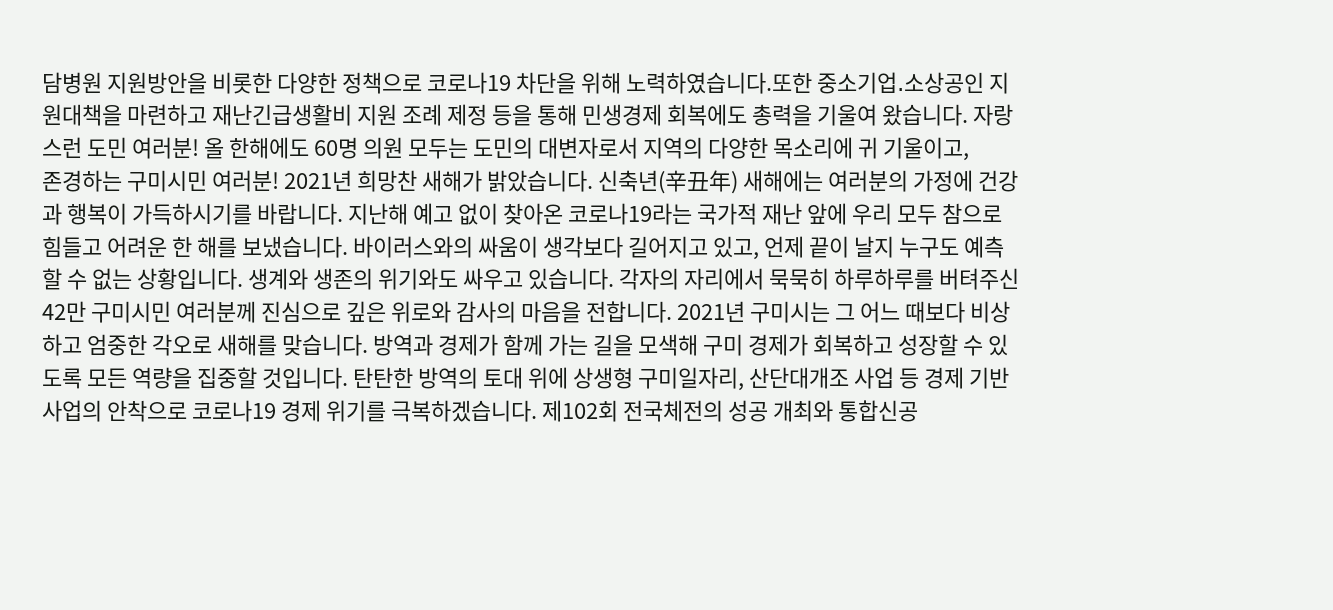담병원 지원방안을 비롯한 다양한 정책으로 코로나19 차단을 위해 노력하였습니다.또한 중소기업․소상공인 지원대책을 마련하고 재난긴급생활비 지원 조례 제정 등을 통해 민생경제 회복에도 총력을 기울여 왔습니다. 자랑스런 도민 여러분! 올 한해에도 60명 의원 모두는 도민의 대변자로서 지역의 다양한 목소리에 귀 기울이고,
존경하는 구미시민 여러분! 2021년 희망찬 새해가 밝았습니다. 신축년(辛丑年) 새해에는 여러분의 가정에 건강과 행복이 가득하시기를 바랍니다. 지난해 예고 없이 찾아온 코로나19라는 국가적 재난 앞에 우리 모두 참으로 힘들고 어려운 한 해를 보냈습니다. 바이러스와의 싸움이 생각보다 길어지고 있고, 언제 끝이 날지 누구도 예측할 수 없는 상황입니다. 생계와 생존의 위기와도 싸우고 있습니다. 각자의 자리에서 묵묵히 하루하루를 버텨주신 42만 구미시민 여러분께 진심으로 깊은 위로와 감사의 마음을 전합니다. 2021년 구미시는 그 어느 때보다 비상하고 엄중한 각오로 새해를 맞습니다. 방역과 경제가 함께 가는 길을 모색해 구미 경제가 회복하고 성장할 수 있도록 모든 역량을 집중할 것입니다. 탄탄한 방역의 토대 위에 상생형 구미일자리, 산단대개조 사업 등 경제 기반사업의 안착으로 코로나19 경제 위기를 극복하겠습니다. 제102회 전국체전의 성공 개최와 통합신공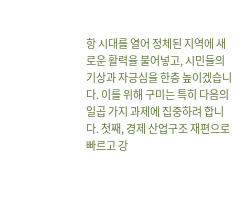항 시대를 열어 정체된 지역에 새로운 활력을 불어넣고, 시민들의 기상과 자긍심을 한층 높이겠습니다. 이를 위해 구미는 특히 다음의 일곱 가지 과제에 집중하려 합니다. 첫째, 경제 산업구조 재편으로 빠르고 강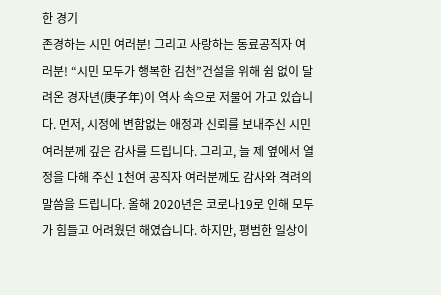한 경기
존경하는 시민 여러분! 그리고 사랑하는 동료공직자 여러분! “시민 모두가 행복한 김천”건설을 위해 쉼 없이 달려온 경자년(庚子年)이 역사 속으로 저물어 가고 있습니다. 먼저, 시정에 변함없는 애정과 신뢰를 보내주신 시민여러분께 깊은 감사를 드립니다. 그리고, 늘 제 옆에서 열정을 다해 주신 1천여 공직자 여러분께도 감사와 격려의 말씀을 드립니다. 올해 2020년은 코로나19로 인해 모두가 힘들고 어려웠던 해였습니다. 하지만, 평범한 일상이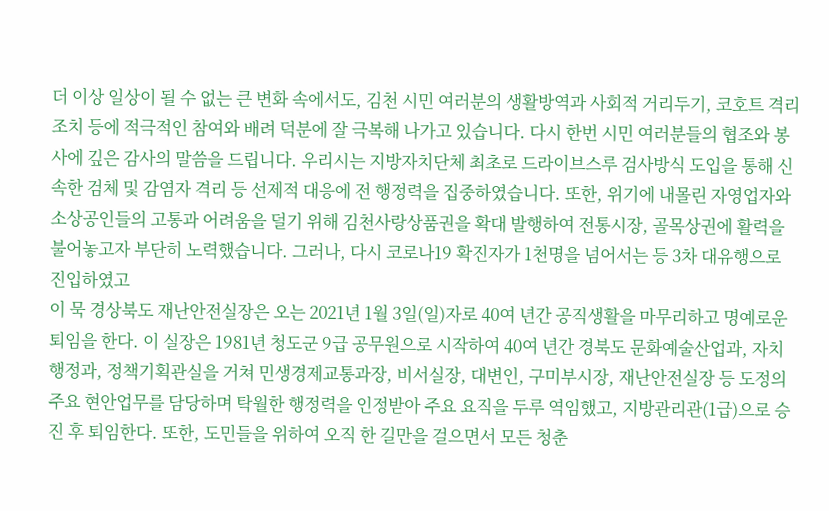더 이상 일상이 될 수 없는 큰 변화 속에서도, 김천 시민 여러분의 생활방역과 사회적 거리두기, 코호트 격리조치 등에 적극적인 참여와 배려 덕분에 잘 극복해 나가고 있습니다. 다시 한번 시민 여러분들의 협조와 봉사에 깊은 감사의 말씀을 드립니다. 우리시는 지방자치단체 최초로 드라이브스루 검사방식 도입을 통해 신속한 검체 및 감염자 격리 등 선제적 대응에 전 행정력을 집중하였습니다. 또한, 위기에 내몰린 자영업자와 소상공인들의 고통과 어려움을 덜기 위해 김천사랑상품권을 확대 발행하여 전통시장, 골목상권에 활력을 불어놓고자 부단히 노력했습니다. 그러나, 다시 코로나19 확진자가 1천명을 넘어서는 등 3차 대유행으로 진입하였고
이 묵 경상북도 재난안전실장은 오는 2021년 1월 3일(일)자로 40여 년간 공직생활을 마무리하고 명예로운 퇴임을 한다. 이 실장은 1981년 청도군 9급 공무원으로 시작하여 40여 년간 경북도 문화예술산업과, 자치행정과, 정책기획관실을 거쳐 민생경제교통과장, 비서실장, 대변인, 구미부시장, 재난안전실장 등 도정의 주요 현안업무를 담당하며 탁월한 행정력을 인정받아 주요 요직을 두루 역임했고, 지방관리관(1급)으로 승진 후 퇴임한다. 또한, 도민들을 위하여 오직 한 길만을 걸으면서 모든 청춘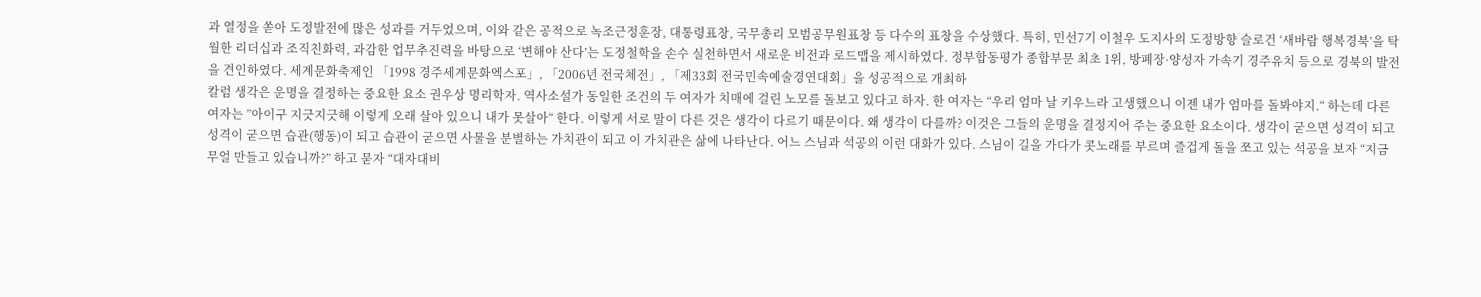과 열정을 쏟아 도정발전에 많은 성과를 거두었으며, 이와 같은 공적으로 녹조근정훈장, 대통령표창, 국무총리 모범공무원표창 등 다수의 표창을 수상했다. 특히, 민선7기 이철우 도지사의 도정방향 슬로건 ‘새바람 행복경북’을 탁월한 리더십과 조직친화력, 과감한 업무추진력을 바탕으로 ‘변해야 산다’는 도정철학을 손수 실천하면서 새로운 비전과 로드맵을 제시하였다. 정부합동평가 종합부문 최초 1위, 방폐장·양성자 가속기 경주유치 등으로 경북의 발전을 견인하였다. 세계문화축제인 「1998 경주세계문화엑스포」, 「2006년 전국체전」, 「제33회 전국민속예술경연대회」을 성공적으로 개최하
칼럼 생각은 운명을 결정하는 중요한 요소 권우상 명리학자. 역사소설가 동일한 조건의 두 여자가 치매에 걸린 노모를 돌보고 있다고 하자. 한 여자는 “우리 엄마 날 키우느라 고생했으니 이젠 내가 엄마를 돌봐야지.“ 하는데 다른 여자는 ”아이구 지긋지긋해 이렇게 오래 살아 있으니 내가 못살아“ 한다. 이렇게 서로 말이 다른 것은 생각이 다르기 때문이다. 왜 생각이 다를까? 이것은 그들의 운명을 결정지어 주는 중요한 요소이다. 생각이 굳으면 성격이 되고 성격이 굳으면 습관(행동)이 되고 습관이 굳으면 사물을 분별하는 가치관이 되고 이 가치관은 삶에 나타난다. 어느 스님과 석공의 이런 대화가 있다. 스님이 길을 가다가 콧노래를 부르며 즐겁게 돌을 쪼고 있는 석공을 보자 “지금 무얼 만들고 있습니까?” 하고 묻자 “대자대비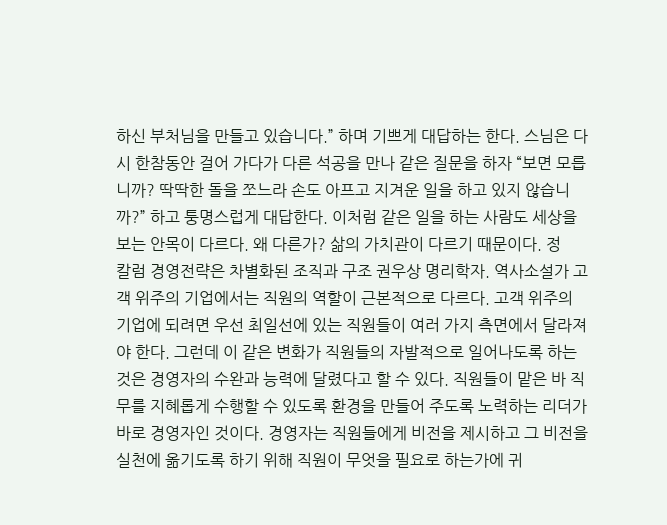하신 부처님을 만들고 있습니다.” 하며 기쁘게 대답하는 한다. 스님은 다시 한참동안 걸어 가다가 다른 석공을 만나 같은 질문을 하자 “보면 모릅니까? 딱딱한 돌을 쪼느라 손도 아프고 지겨운 일을 하고 있지 않습니까?” 하고 퉁명스럽게 대답한다. 이처럼 같은 일을 하는 사람도 세상을 보는 안목이 다르다. 왜 다른가? 삶의 가치관이 다르기 때문이다. 정
칼럼 경영전략은 차별화된 조직과 구조 권우상 명리학자. 역사소설가 고객 위주의 기업에서는 직원의 역할이 근본적으로 다르다. 고객 위주의 기업에 되려면 우선 최일선에 있는 직원들이 여러 가지 측면에서 달라져야 한다. 그런데 이 같은 변화가 직원들의 자발적으로 일어나도록 하는 것은 경영자의 수완과 능력에 달렸다고 할 수 있다. 직원들이 맡은 바 직무를 지혜롭게 수행할 수 있도록 환경을 만들어 주도록 노력하는 리더가 바로 경영자인 것이다. 경영자는 직원들에게 비전을 제시하고 그 비전을 실천에 옮기도록 하기 위해 직원이 무엇을 필요로 하는가에 귀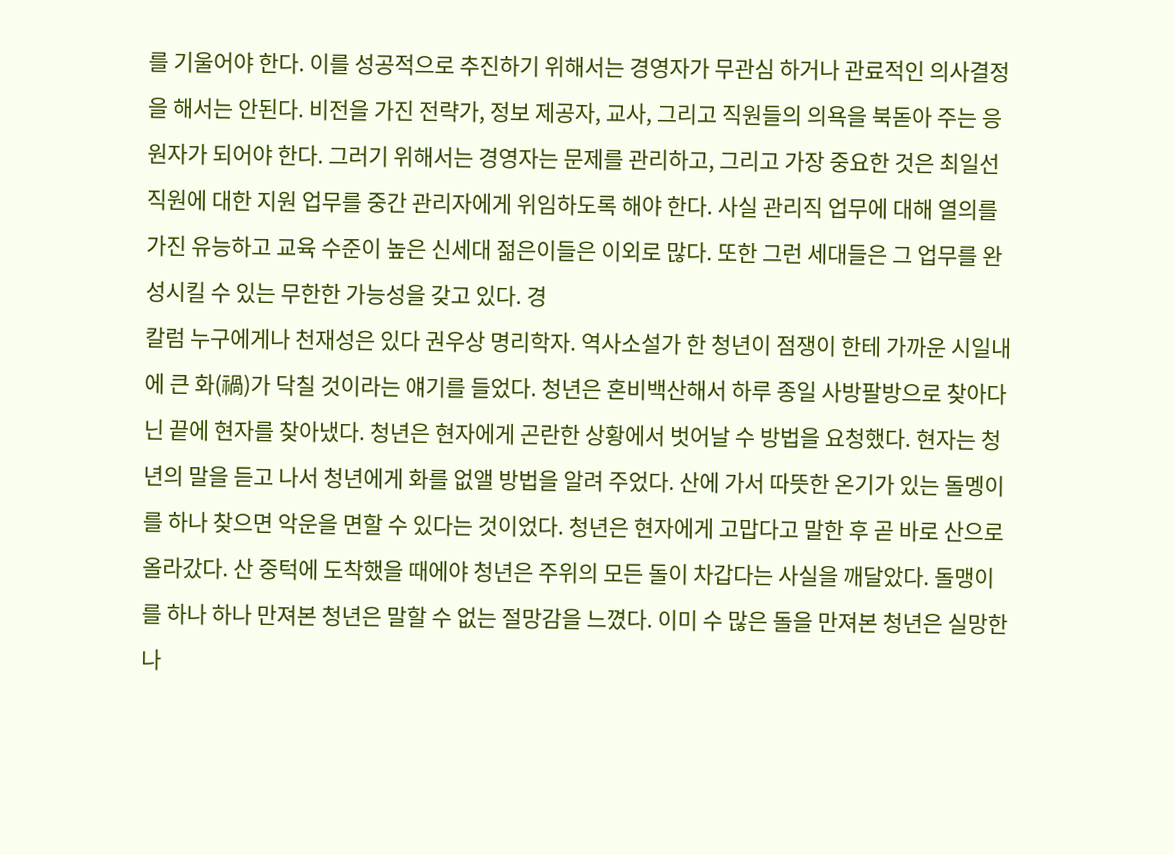를 기울어야 한다. 이를 성공적으로 추진하기 위해서는 경영자가 무관심 하거나 관료적인 의사결정을 해서는 안된다. 비전을 가진 전략가, 정보 제공자, 교사, 그리고 직원들의 의욕을 북돋아 주는 응원자가 되어야 한다. 그러기 위해서는 경영자는 문제를 관리하고, 그리고 가장 중요한 것은 최일선 직원에 대한 지원 업무를 중간 관리자에게 위임하도록 해야 한다. 사실 관리직 업무에 대해 열의를 가진 유능하고 교육 수준이 높은 신세대 젊은이들은 이외로 많다. 또한 그런 세대들은 그 업무를 완성시킬 수 있는 무한한 가능성을 갖고 있다. 경
칼럼 누구에게나 천재성은 있다 권우상 명리학자. 역사소설가 한 청년이 점쟁이 한테 가까운 시일내에 큰 화(禍)가 닥칠 것이라는 얘기를 들었다. 청년은 혼비백산해서 하루 종일 사방팔방으로 찾아다닌 끝에 현자를 찾아냈다. 청년은 현자에게 곤란한 상황에서 벗어날 수 방법을 요청했다. 현자는 청년의 말을 듣고 나서 청년에게 화를 없앨 방법을 알려 주었다. 산에 가서 따뜻한 온기가 있는 돌멩이를 하나 찾으면 악운을 면할 수 있다는 것이었다. 청년은 현자에게 고맙다고 말한 후 곧 바로 산으로 올라갔다. 산 중턱에 도착했을 때에야 청년은 주위의 모든 돌이 차갑다는 사실을 깨달았다. 돌맹이를 하나 하나 만져본 청년은 말할 수 없는 절망감을 느꼈다. 이미 수 많은 돌을 만져본 청년은 실망한 나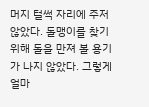머지 털썩 자리에 주저 않았다. 돌맹이를 찾기 위해 돌을 만져 볼 용기가 나지 않았다. 그렇게 얼마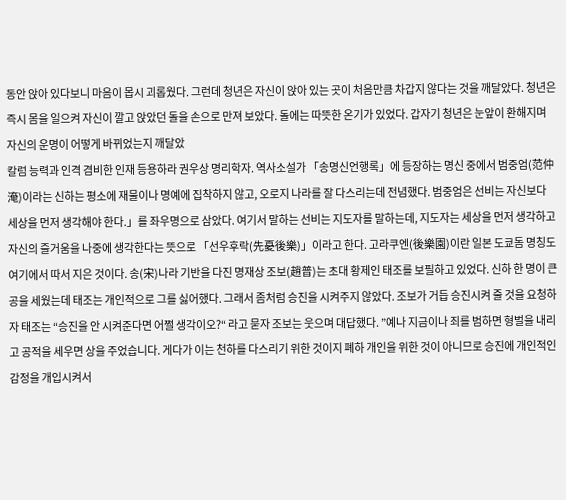동안 앉아 있다보니 마음이 몹시 괴롭웠다. 그런데 청년은 자신이 앉아 있는 곳이 처음만큼 차갑지 않다는 것을 깨달았다. 청년은 즉시 몸을 일으켜 자신이 깔고 앉았던 돌을 손으로 만져 보았다. 돌에는 따뜻한 온기가 있었다. 갑자기 청년은 눈앞이 환해지며 자신의 운명이 어떻게 바뀌었는지 깨달았
칼럼 능력과 인격 겸비한 인재 등용하라 권우상 명리학자. 역사소설가 「송명신언행록」에 등장하는 명신 중에서 범중엄(范仲淹)이라는 신하는 평소에 재물이나 명예에 집착하지 않고, 오로지 나라를 잘 다스리는데 전념했다. 범중엄은 선비는 자신보다 세상을 먼저 생각해야 한다.」를 좌우명으로 삼았다. 여기서 말하는 선비는 지도자를 말하는데, 지도자는 세상을 먼저 생각하고 자신의 즐거움을 나중에 생각한다는 뜻으로 「선우후락(先憂後樂)」이라고 한다. 고라쿠엔(後樂園)이란 일본 도쿄돔 명칭도 여기에서 따서 지은 것이다. 송(宋)나라 기반을 다진 명재상 조보(趙普)는 초대 황제인 태조를 보필하고 있었다. 신하 한 명이 큰 공을 세웠는데 태조는 개인적으로 그를 싫어했다. 그래서 좀처럼 승진을 시켜주지 않았다. 조보가 거듭 승진시켜 줄 것을 요청하자 태조는 “승진을 안 시켜준다면 어쩔 생각이오?“ 라고 묻자 조보는 웃으며 대답했다. ”예나 지금이나 죄를 범하면 형벌을 내리고 공적을 세우면 상을 주었습니다. 게다가 이는 천하를 다스리기 위한 것이지 폐하 개인을 위한 것이 아니므로 승진에 개인적인 감정을 개입시켜서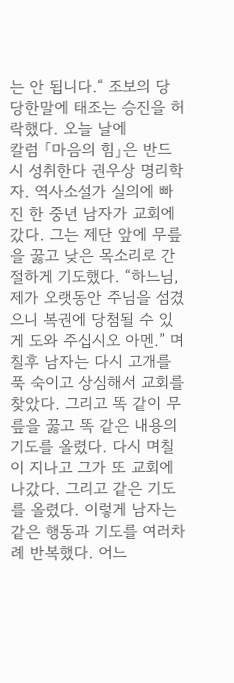는 안 됩니다.“ 조보의 당당한말에 태조는 승진을 허락했다. 오늘 날에
칼럼 「마음의 힘」은 반드시 성취한다 권우상 명리학자. 역사소설가 실의에 빠진 한 중년 남자가 교회에 갔다. 그는 제단 앞에 무릎을 꿇고 낮은 목소리로 간절하게 기도했다. “하느님, 제가 오랫동안 주님을 섬겼으니 복권에 당첨될 수 있게 도와 주십시오 아멘.” 며칠후 남자는 다시 고개를 푹 숙이고 상심해서 교회를 찾았다. 그리고 똑 같이 무릎을 꿇고 똑 같은 내용의 기도를 올렸다. 다시 며칠이 지나고 그가 또 교회에 나갔다. 그리고 같은 기도를 올렸다. 이렇게 남자는 같은 행동과 기도를 여러차례 반복했다. 어느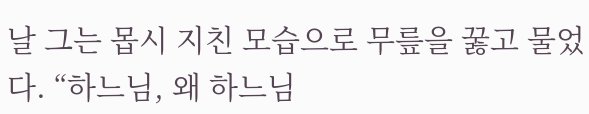날 그는 몹시 지친 모습으로 무릎을 꿇고 물었다. “하느님, 왜 하느님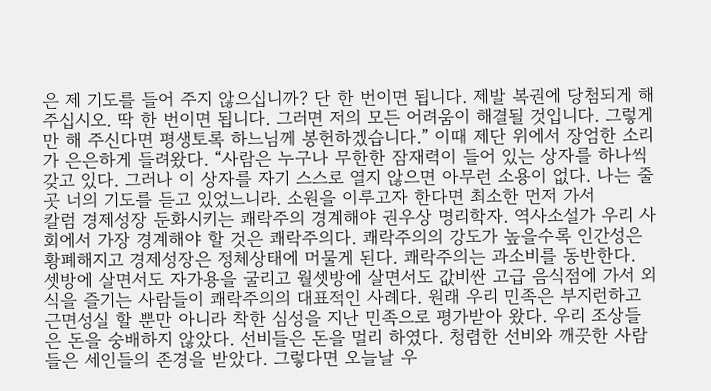은 제 기도를 들어 주지 않으십니까? 단 한 번이면 됩니다. 제발 복권에 당첨되게 해 주십시오. 딱 한 번이면 됩니다. 그러면 저의 모든 어려움이 해결될 것입니다. 그렇게만 해 주신다면 평생토록 하느님께 봉헌하겠습니다.” 이때 제단 위에서 장엄한 소리가 은은하게 들려왔다. “사람은 누구나 무한한 잠재력이 들어 있는 상자를 하나씩 갖고 있다. 그러나 이 상자를 자기 스스로 열지 않으면 아무런 소용이 없다. 나는 줄곳 너의 기도를 듣고 있었느니라. 소원을 이루고자 한다면 최소한 먼저 가서
칼럼 경제성장 둔화시키는 쾌락주의 경계해야 권우상 명리학자. 역사소설가 우리 사회에서 가장 경계해야 할 것은 쾌락주의다. 쾌락주의의 강도가 높을수록 인간성은 황폐해지고 경제성장은 정체상태에 머물게 된다. 쾌락주의는 과소비를 동반한다. 셋방에 살면서도 자가용을 굴리고 월셋방에 살면서도 값비싼 고급 음식점에 가서 외식을 즐기는 사람들이 쾌락주의의 대표적인 사례다. 원래 우리 민족은 부지런하고 근면성실 할 뿐만 아니라 착한 심성을 지난 민족으로 평가받아 왔다. 우리 조상들은 돈을 숭배하지 않았다. 선비들은 돈을 멀리 하였다. 청렴한 선비와 깨끗한 사람들은 세인들의 존경을 받았다. 그렇다면 오늘날 우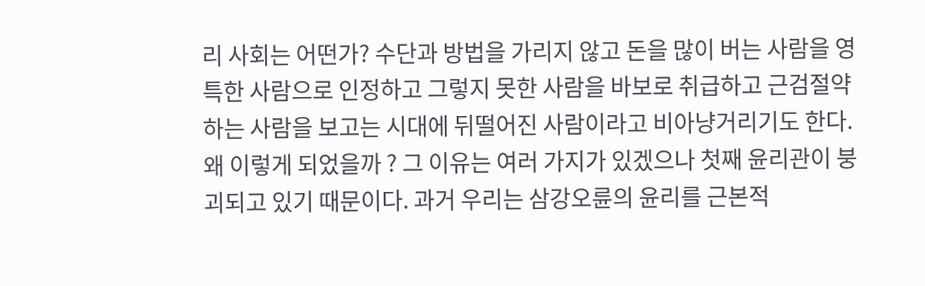리 사회는 어떤가? 수단과 방법을 가리지 않고 돈을 많이 버는 사람을 영특한 사람으로 인정하고 그렇지 못한 사람을 바보로 취급하고 근검절약 하는 사람을 보고는 시대에 뒤떨어진 사람이라고 비아냥거리기도 한다. 왜 이렇게 되었을까 ? 그 이유는 여러 가지가 있겠으나 첫째 윤리관이 붕괴되고 있기 때문이다. 과거 우리는 삼강오륜의 윤리를 근본적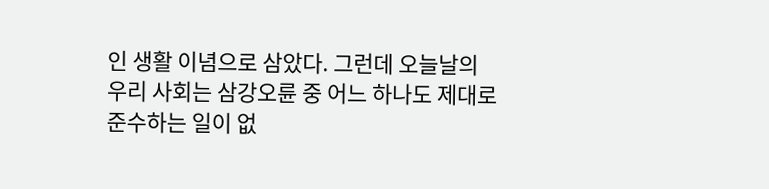인 생활 이념으로 삼았다. 그런데 오늘날의 우리 사회는 삼강오륜 중 어느 하나도 제대로 준수하는 일이 없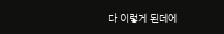다 이렇게 된데에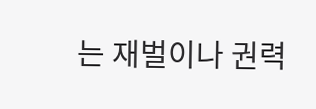는 재벌이나 권력